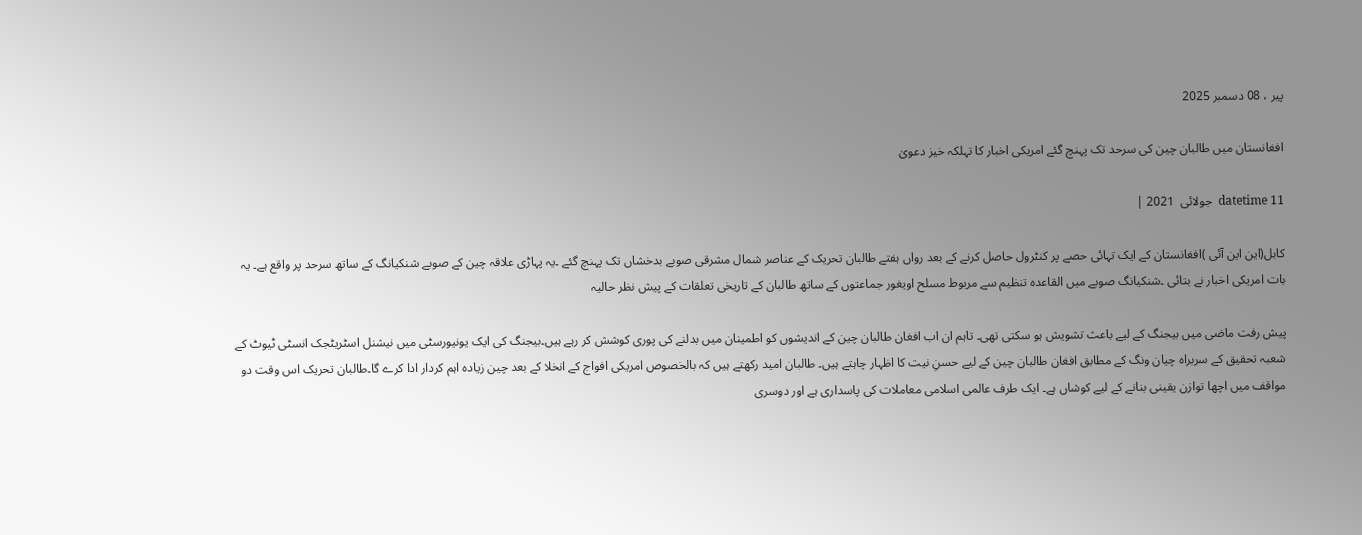پیر ، 08 دسمبر 2025

افغانستان میں طالبان چین کی سرحد تک پہنچ گئے امریکی اخبار کا تہلکہ خیز دعویٰ

datetime 11  جولائی  2021 |

کابل(این این آئی )افغانستان کے ایک تہائی حصے پر کنٹرول حاصل کرنے کے بعد رواں ہفتے طالبان تحریک کے عناصر شمال مشرقی صوبے بدخشاں تک پہنچ گئے ۔یہ پہاڑی علاقہ چین کے صوبے شنکیانگ کے ساتھ سرحد پر واقع ہے۔ یہ بات امریکی اخبار نے بتائی ۔شنکیانگ صوبے میں القاعدہ تنظیم سے مربوط مسلح اویغور جماعتوں کے ساتھ طالبان کے تاریخی تعلقات کے پیش نظر حالیہ

پیش رفت ماضی میں بیجنگ کے لیے باعث تشویش ہو سکتی تھی۔ تاہم ان اب افغان طالبان چین کے اندیشوں کو اطمینان میں بدلنے کی پوری کوشش کر رہے ہیں۔بیجنگ کی ایک یونیورسٹی میں نیشنل اسٹریٹجک انسٹی ٹیوٹ کے شعبہ تحقیق کے سربراہ چیان ونگ کے مطابق افغان طالبان چین کے لیے حسنِ نیت کا اظہار چاہتے ہیں۔ طالبان امید رکھتے ہیں کہ بالخصوص امریکی افواج کے انخلا کے بعد چین زیادہ اہم کردار ادا کرے گا۔طالبان تحریک اس وقت دو مواقف میں اچھا توازن یقینی بنانے کے لیے کوشاں ہے۔ ایک طرف عالمی اسلامی معاملات کی پاسداری ہے اور دوسری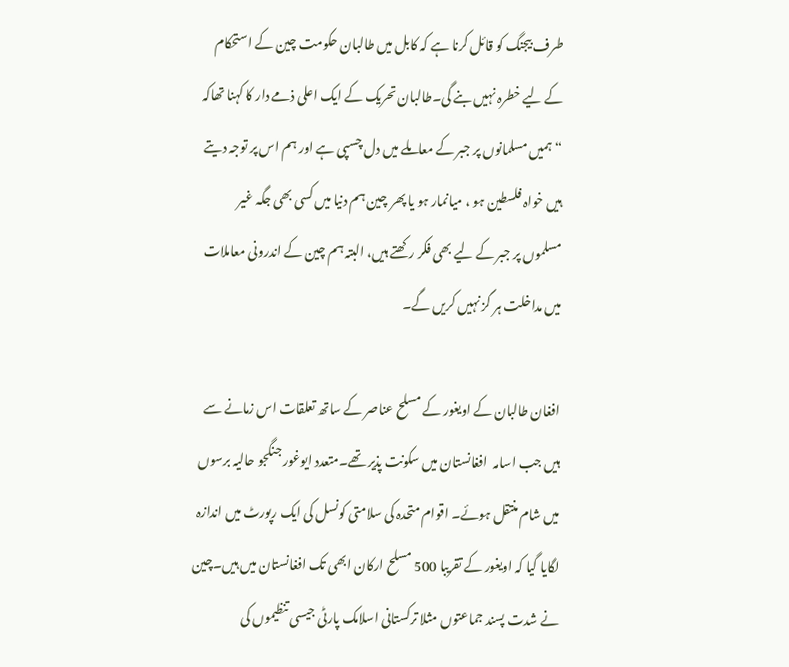طرف بیجنگ کو قائل کرنا ہے کہ کابل میں طالبان حکومت چین کے استحکام کے لیے خطرہ نہیں بنے گی۔طالبان تحریک کے ایک اعلی ذمے دار کا کہنا تھاکہ “ہمیں مسلمانوں پر جبر کے معاملے میں دل چسپی ہے اور ہم اس پر توجہ دیتے ہیں خواہ فلسطین ہو ، میانمار ہو یا پھر چین ہم دنیا میں کسی بھی جگہ غیر مسلموں پر جبر کے لیے بھی فکر رکھتے ہیں، البتہ ہم چین کے اندرونی معاملات میں مداخلت ہر گز نہیں کریں گے۔

افغان طالبان کے اویغور کے مسلح عناصر کے ساتھ تعلقات اس زمانے سے ہیں جب اسامہ  افغانستان میں سکونت پذیر تھے۔متعدد ایوغور جنگجو حالیہ برسوں میں شام منتقل ہوئے۔ اقوام متحدہ کی سلامتی کونسل کی ایک رپورٹ میں اندازہ لگایا گیا کہ اویغور کے تقریبا 500 مسلح ارکان ابھی تک افغانستان میں ہیں۔چین نے شدت پسند جماعتوں مثلا ترکستانی اسلامک پارٹی جیسی تنظیموں کی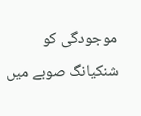موجودگی کو شنکیانگ صوبے میں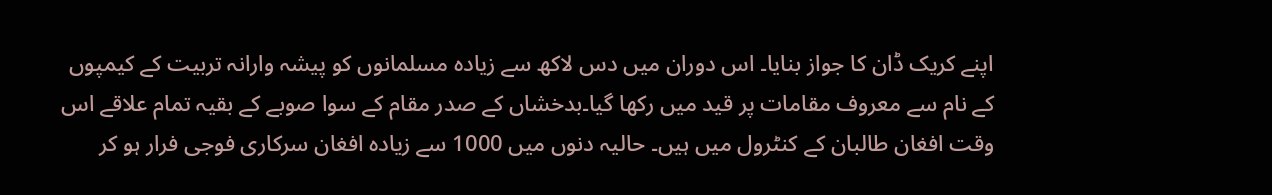اپنے کریک ڈان کا جواز بنایا۔ اس دوران میں دس لاکھ سے زیادہ مسلمانوں کو پیشہ وارانہ تربیت کے کیمپوں کے نام سے معروف مقامات پر قید میں رکھا گیا۔بدخشاں کے صدر مقام کے سوا صوبے کے بقیہ تمام علاقے اس وقت افغان طالبان کے کنٹرول میں ہیں۔ حالیہ دنوں میں 1000 سے زیادہ افغان سرکاری فوجی فرار ہو کر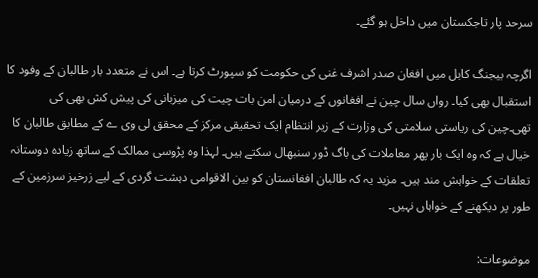سرحد پار تاجکستان میں داخل ہو گئے۔

اگرچہ بیجنگ کابل میں افغان صدر اشرف غنی کی حکومت کو سپورٹ کرتا ہے۔ اس نے متعدد بار طالبان کے وفود کا استقبال بھی کیا۔ رواں سال چین نے افغانوں کے درمیان امن بات چیت کی میزبانی کی پیش کش بھی کی تھی۔چین کی ریاستی سلامتی کی وزارت کے زیر انتظام ایک تحقیقی مرکز کے محقق لی وی ے کے مطابق طالبان کا خیال ہے کہ وہ ایک بار پھر معاملات کی باگ ڈور سنبھال سکتے ہیں۔ لہذا وہ پڑوسی ممالک کے ساتھ زیادہ دوستانہ تعلقات کے خواہش مند ہیں۔ مزید یہ کہ طالبان افغانستان کو بین الاقوامی دہشت گردی کے لیے زرخیز سرزمین کے طور پر دیکھنے کے خواہاں نہیں۔

موضوعات: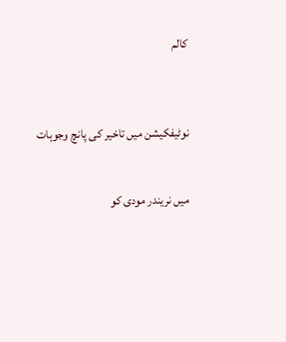کالم



نوٹیفکیشن میں تاخیر کی پانچ وجوہات


میں نریندر مودی کو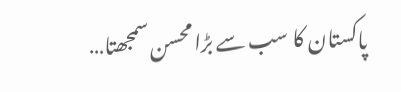پاکستان کا سب سے بڑا محسن سمجھتا…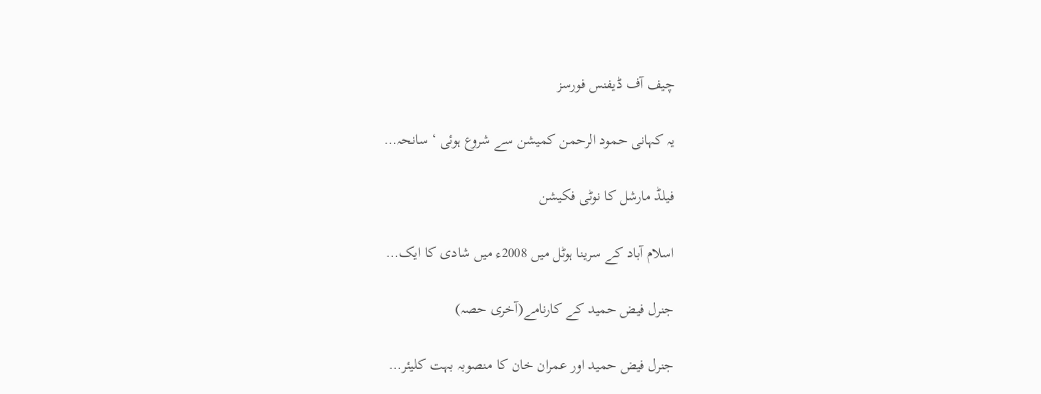چیف آف ڈیفنس فورسز

یہ کہانی حمود الرحمن کمیشن سے شروع ہوئی ‘ سانحہ…

فیلڈ مارشل کا نوٹی فکیشن

اسلام آباد کے سرینا ہوٹل میں 2008ء میں شادی کا ایک…

جنرل فیض حمید کے کارنامے(آخری حصہ)

جنرل فیض حمید اور عمران خان کا منصوبہ بہت کلیئر…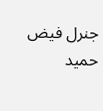جنرل فیض حمید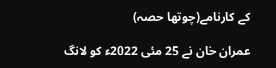کے کارنامے(چوتھا حصہ)

عمران خان نے 25 مئی 2022ء کو لانگ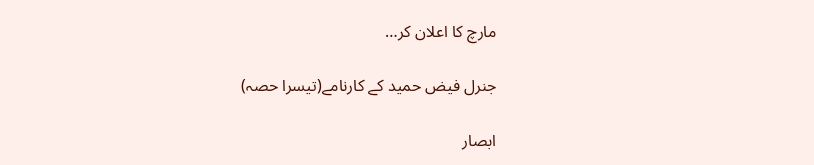مارچ کا اعلان کر…

جنرل فیض حمید کے کارنامے(تیسرا حصہ)

ابصار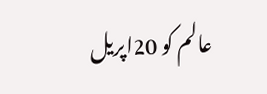عالم کو 20اپریل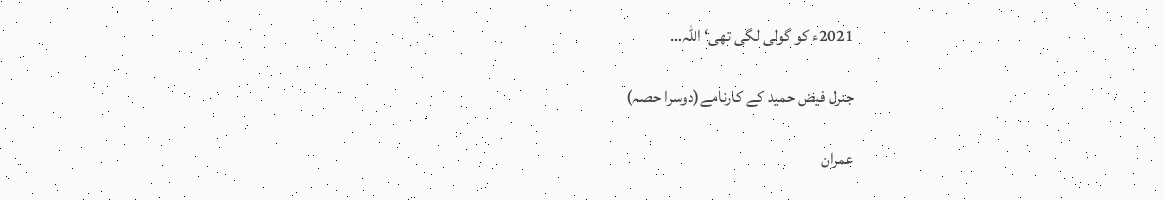2021ء کو گولی لگی تھی‘ اللہ…

جنرل فیض حمید کے کارنامے(دوسرا حصہ)

عمران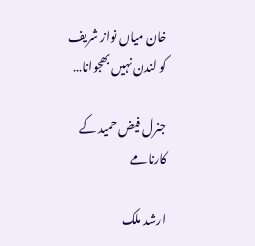خان میاں نواز شریف کو لندن نہیں بھجوانا…

جنرل فیض حمید کے کارنامے

ارشد ملک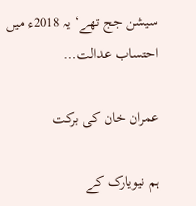سیشن جج تھے‘ یہ 2018ء میں احتساب عدالت…

عمران خان کی برکت

ہم نیویارک کے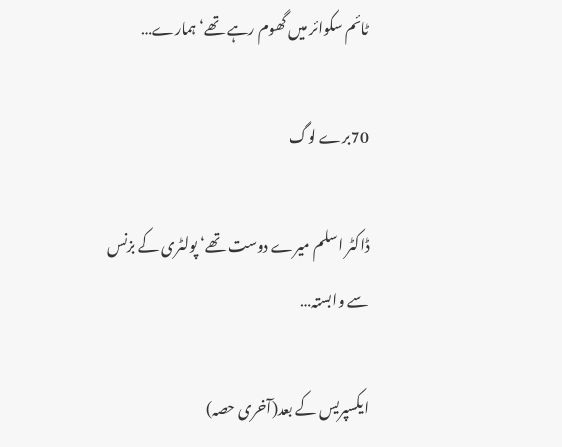ٹائم سکوائر میں گھوم رہے تھے‘ ہمارے…

70برے لوگ

ڈاکٹر اسلم میرے دوست تھے‘ پولٹری کے بزنس سے وابستہ…

ایکسپریس کے بعد(آخری حصہ)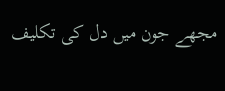مجھے جون میں دل کی تکلیف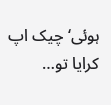ہوئی‘ چیک اپ کرایا تو…